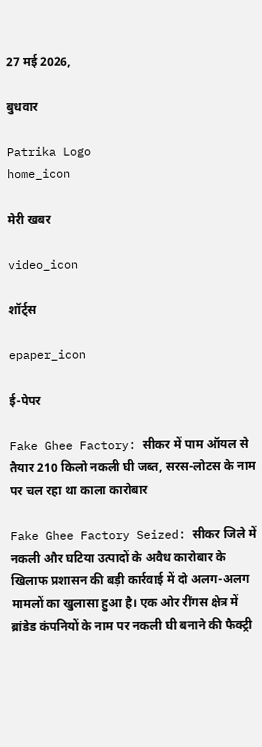27 मई 2026,

बुधवार

Patrika Logo
home_icon

मेरी खबर

video_icon

शॉर्ट्स

epaper_icon

ई-पेपर

Fake Ghee Factory: सीकर में पाम ऑयल से तैयार 210 किलो नकली घी जब्त, सरस-लोटस के नाम पर चल रहा था काला कारोबार

Fake Ghee Factory Seized: सीकर जिले में नकली और घटिया उत्पादों के अवैध कारोबार के खिलाफ प्रशासन की बड़ी कार्रवाई में दो अलग-अलग मामलों का खुलासा हुआ है। एक ओर रींगस क्षेत्र में ब्रांडेड कंपनियों के नाम पर नकली घी बनाने की फैक्ट्री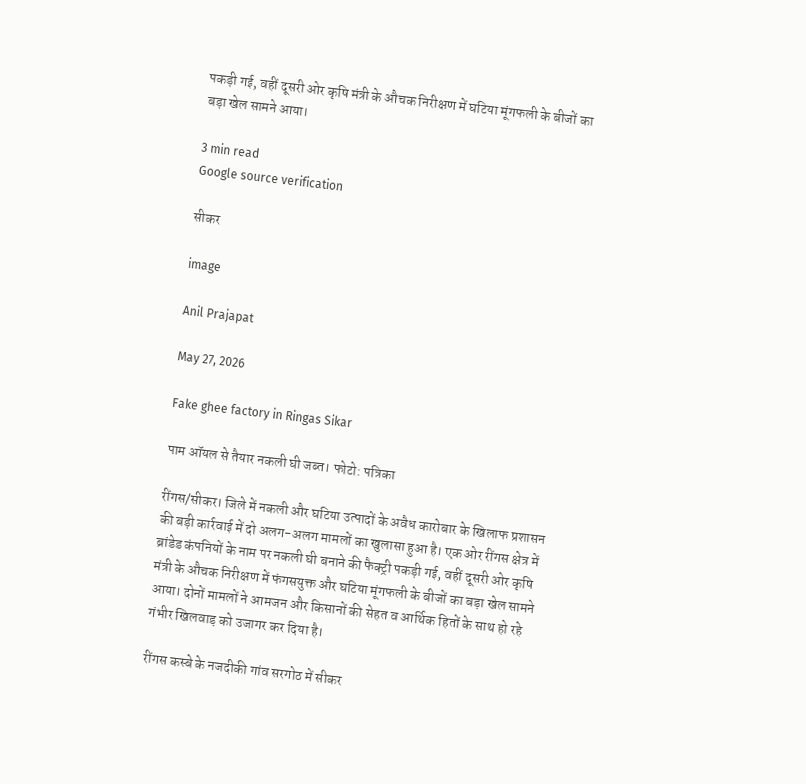पकड़ी गई, वहीं दूसरी ओर कृषि मंत्री के औचक निरीक्षण में घटिया मूंगफली के बीजों का बड़ा खेल सामने आया।

3 min read
Google source verification

सीकर

image

Anil Prajapat

May 27, 2026

Fake ghee factory in Ringas Sikar

पाम ऑयल से तैयार नकली घी जब्त। फोटो: पत्रिका

रींगस/सीकर। जिले में नकली और घटिया उत्पादों के अवैध कारोबार के खिलाफ प्रशासन की बड़ी कार्रवाई में दो अलग-अलग मामलों का खुलासा हुआ है। एक ओर रींगस क्षेत्र में ब्रांडेड कंपनियों के नाम पर नकली घी बनाने की फैक्ट्री पकड़ी गई, वहीं दूसरी ओर कृषि मंत्री के औचक निरीक्षण में फंगसयुक्त और घटिया मूंगफली के बीजों का बड़ा खेल सामने आया। दोनों मामलों ने आमजन और किसानों की सेहत व आर्थिक हितों के साथ हो रहे गंभीर खिलवाड़ को उजागर कर दिया है।

रींगस कस्बे के नजदीकी गांव सरगोठ में सीकर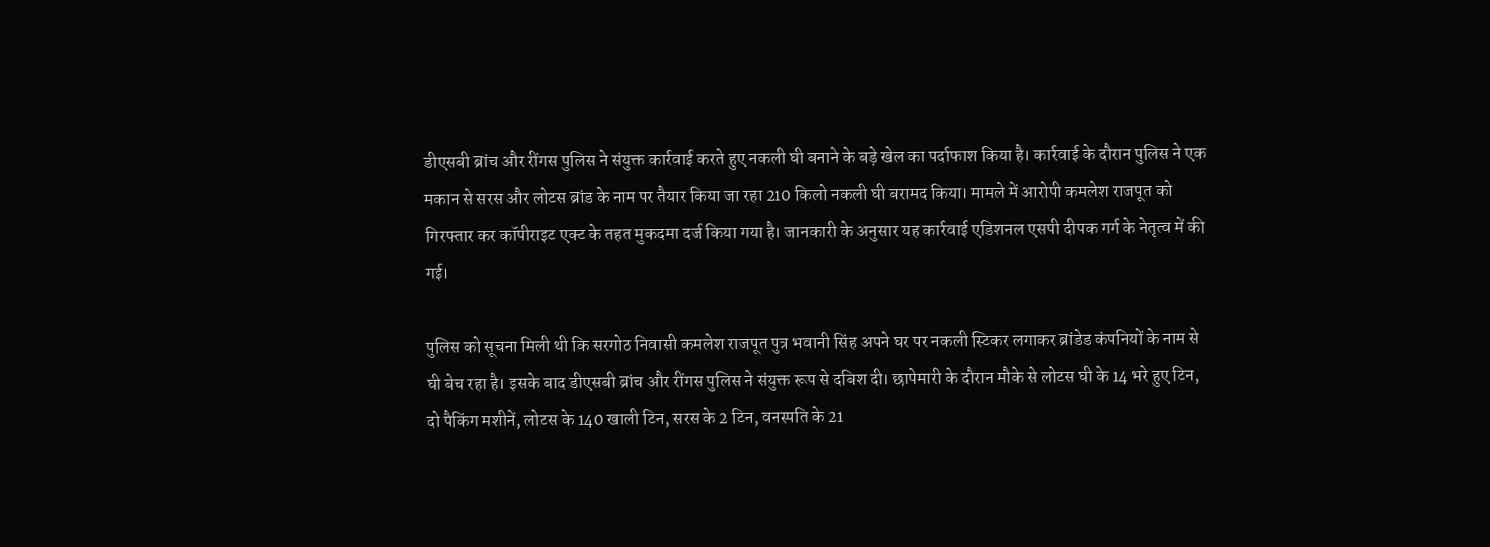डीएसबी ब्रांच और रींगस पुलिस ने संयुक्त कार्रवाई करते हुए नकली घी बनाने के बड़े खेल का पर्दाफाश किया है। कार्रवाई के दौरान पुलिस ने एक मकान से सरस और लोटस ब्रांड के नाम पर तैयार किया जा रहा 210 किलो नकली घी बरामद किया। मामले में आरोपी कमलेश राजपूत को गिरफ्तार कर कॉपीराइट एक्ट के तहत मुकदमा दर्ज किया गया है। जानकारी के अनुसार यह कार्रवाई एडिशनल एसपी दीपक गर्ग के नेतृत्व में की गई।

पुलिस को सूचना मिली थी कि सरगोठ निवासी कमलेश राजपूत पुत्र भवानी सिंह अपने घर पर नकली स्टिकर लगाकर ब्रांडेड कंपनियों के नाम से घी बेच रहा है। इसके बाद डीएसबी ब्रांच और रींगस पुलिस ने संयुक्त रूप से दबिश दी। छापेमारी के दौरान मौके से लोटस घी के 14 भरे हुए टिन, दो पैकिंग मशीनें, लोटस के 140 खाली टिन, सरस के 2 टिन, वनस्पति के 21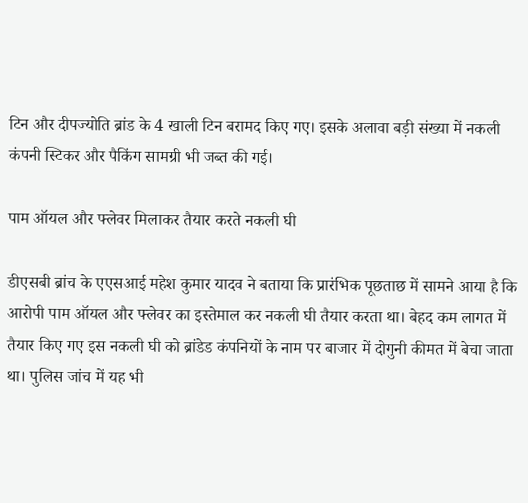टिन और दीपज्योति ब्रांड के 4 खाली टिन बरामद किए गए। इसके अलावा बड़ी संख्या में नकली कंपनी स्टिकर और पैकिंग सामग्री भी जब्त की गई।

पाम ऑयल और फ्लेवर मिलाकर तैयार करते नकली घी

डीएसबी ब्रांच के एएसआई महेश कुमार यादव ने बताया कि प्रारंभिक पूछताछ में सामने आया है कि आरोपी पाम ऑयल और फ्लेवर का इस्तेमाल कर नकली घी तैयार करता था। बेहद कम लागत में तैयार किए गए इस नकली घी को ब्रांडेड कंपनियों के नाम पर बाजार में दोगुनी कीमत में बेचा जाता था। पुलिस जांच में यह भी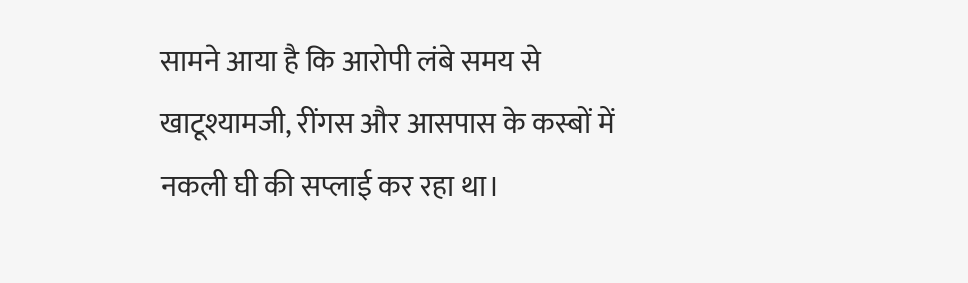सामने आया है कि आरोपी लंबे समय से खाटूश्यामजी, रींगस और आसपास के कस्बों में नकली घी की सप्लाई कर रहा था।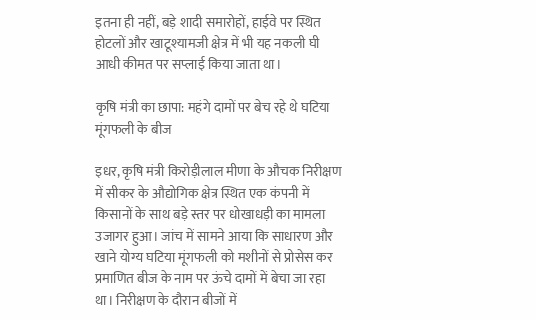इतना ही नहीं, बड़े शादी समारोहों, हाईवे पर स्थित होटलों और खाटूश्यामजी क्षेत्र में भी यह नकली घी आधी कीमत पर सप्लाई किया जाता था।

कृषि मंत्री का छापा: महंगे दामों पर बेच रहे थे घटिया मूंगफली के बीज

इधर, कृषि मंत्री किरोड़ीलाल मीणा के औचक निरीक्षण में सीकर के औद्योगिक क्षेत्र स्थित एक कंपनी में किसानों के साथ बड़े स्तर पर धोखाधड़ी का मामला उजागर हुआ। जांच में सामने आया कि साधारण और खाने योग्य घटिया मूंगफली को मशीनों से प्रोसेस कर प्रमाणित बीज के नाम पर ऊंचे दामों में बेचा जा रहा था। निरीक्षण के दौरान बीजों में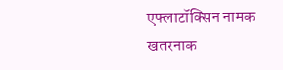एफ्लाटॉक्सिन नामक खतरनाक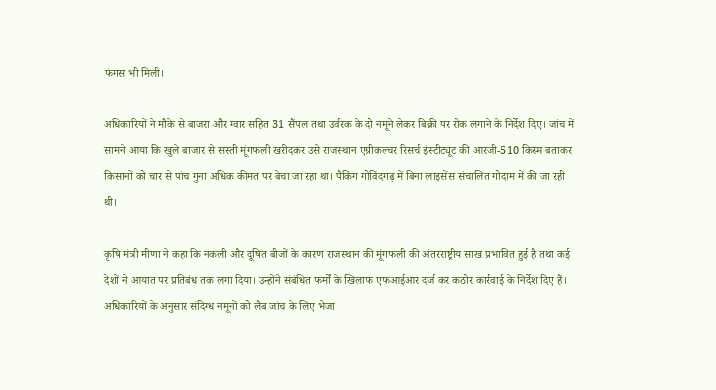फंगस भी मिली।

अधिकारियों ने मौके से बाजरा और ग्वार सहित 31 सैंपल तथा उर्वरक के दो नमूने लेकर बिक्री पर रोक लगाने के निर्देश दिए। जांच में सामने आया कि खुले बाजार से सस्ती मूंगफली खरीदकर उसे राजस्थान एग्रीकल्चर रिसर्च इंस्टीट्यूट की आरजी-510 किस्म बताकर किसानों को चार से पांच गुना अधिक कीमत पर बेचा जा रहा था। पैकिंग गोविंदगढ़ में बिना लाइसेंस संचालित गोदाम में की जा रही थी।

कृषि मंत्री मीणा ने कहा कि नकली और दूषित बीजों के कारण राजस्थान की मूंगफली की अंतरराष्ट्रीय साख प्रभावित हुई है तथा कई देशों ने आयात पर प्रतिबंध तक लगा दिया। उन्होंने संबंधित फर्मों के खिलाफ एफआईआर दर्ज कर कठोर कार्रवाई के निर्देश दिए हैं। अधिकारियों के अनुसार संदिग्ध नमूनों को लैब जांच के लिए भेजा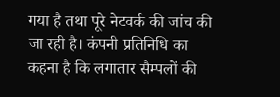गया है तथा पूरे नेटवर्क की जांच की जा रही है। कंपनी प्रतिनिधि का कहना है कि लगातार सैम्पलों की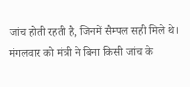जांच होती रहती है, जिनमें सैम्पल सही मिले थे। मंगलवार को मंत्री ने बिना किसी जांच के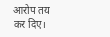आरोप तय कर दिए।